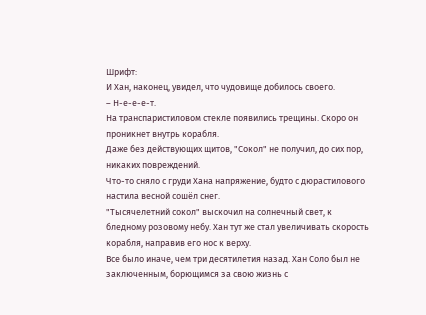Шрифт:
И Хан, наконец, увидел, что чудовище добилось своего.
– Н-е-е-е-т.
На транспаристиловом стекле появились трещины. Скоро он проникнет внутрь корабля.
Даже без действующих щитов, "Сокол" не получил, до сих пор, никаких повреждений.
Что-то сняло с груди Хана напряжение, будто с дюрастилового настила весной сошёл снег.
"Тысячелетний сокол" выскочил на солнечный свет, к бледному розовому небу. Хан тут же стал увеличивать скорость корабля, направив его нос к верху.
Все было иначе, чем три десятилетия назад. Хан Соло был не заключенным, борющимся за свою жизнь с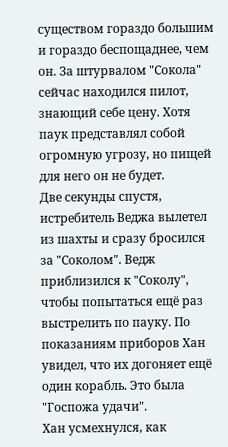существом гораздо большим и гораздо беспощаднее, чем он. За штурвалом "Сокола" сейчас находился пилот, знающий себе цену. Хотя паук представлял собой огромную угрозу, но пищей для него он не будет.
Две секунды спустя, истребитель Веджа вылетел из шахты и сразу бросился за "Соколом". Ведж приблизился к "Соколу", чтобы попытаться ещё раз выстрелить по пауку. По показаниям приборов Хан увидел, что их догоняет ещё один корабль. Это была "Госпожа удачи".
Хан усмехнулся, как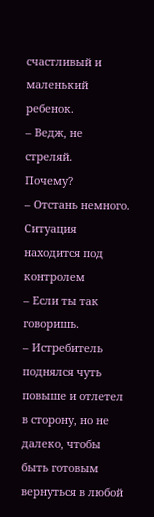счастливый и маленький ребенок.
– Ведж, не стреляй.
Почему?
– Отстань немного. Ситуация находится под контролем
– Если ты так говоришь.
– Истребитель поднялся чуть повыше и отлетел в сторону, но не далеко, чтобы быть готовым вернуться в любой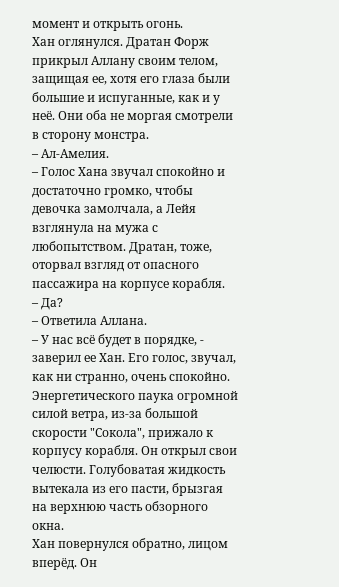момент и открыть огонь.
Хан оглянулся. Дратан Форж прикрыл Аллану своим телом, защищая ее, хотя его глаза были большие и испуганные, как и у неё. Они оба не моргая смотрели в сторону монстра.
– Ал-Амелия.
– Голос Хана звучал спокойно и достаточно громко, чтобы девочка замолчала, а Лейя взглянула на мужа с любопытством. Дратан, тоже, оторвал взгляд от опасного пассажира на корпусе корабля.
– Да?
– Ответила Аллана.
– У нас всё будет в порядке, - заверил ее Хан. Его голос, звучал, как ни странно, очень спокойно.
Энергетического паука огромной силой ветра, из-за большой скорости "Сокола", прижало к корпусу корабля. Он открыл свои челюсти. Голубоватая жидкость вытекала из его пасти, брызгая на верхнюю часть обзорного окна.
Хан повернулся обратно, лицом вперёд. Он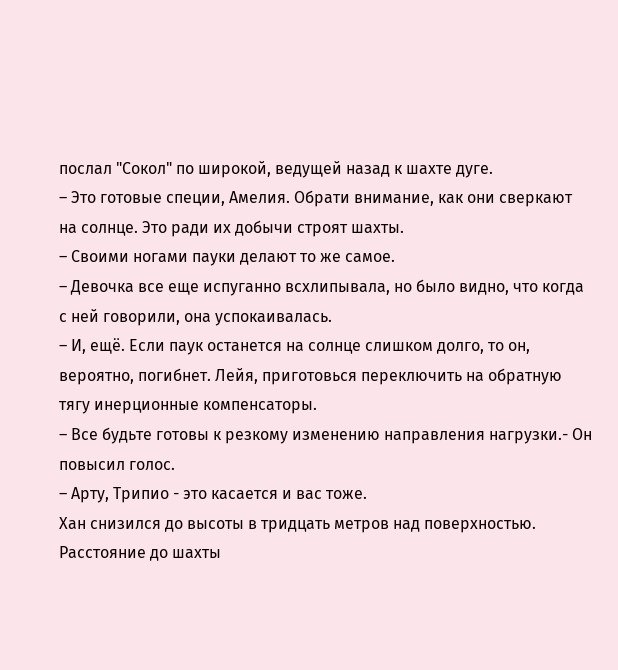послал "Сокол" по широкой, ведущей назад к шахте дуге.
– Это готовые специи, Амелия. Обрати внимание, как они сверкают на солнце. Это ради их добычи строят шахты.
– Своими ногами пауки делают то же самое.
– Девочка все еще испуганно всхлипывала, но было видно, что когда с ней говорили, она успокаивалась.
– И, ещё. Если паук останется на солнце слишком долго, то он, вероятно, погибнет. Лейя, приготовься переключить на обратную тягу инерционные компенсаторы.
– Все будьте готовы к резкому изменению направления нагрузки.- Он повысил голос.
– Арту, Трипио - это касается и вас тоже.
Хан снизился до высоты в тридцать метров над поверхностью. Расстояние до шахты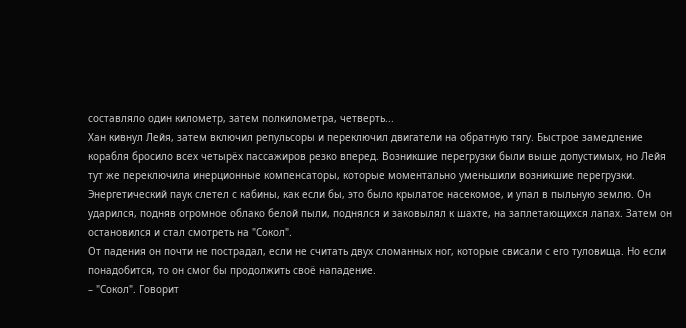составляло один километр, затем полкилометра, четверть...
Хан кивнул Лейя, затем включил репульсоры и переключил двигатели на обратную тягу. Быстрое замедление корабля бросило всех четырёх пассажиров резко вперед. Возникшие перегрузки были выше допустимых, но Лейя тут же переключила инерционные компенсаторы, которые моментально уменьшили возникшие перегрузки.
Энергетический паук слетел с кабины, как если бы, это было крылатое насекомое, и упал в пыльную землю. Он ударился, подняв огромное облако белой пыли, поднялся и заковылял к шахте, на заплетающихся лапах. Затем он остановился и стал смотреть на "Сокол".
От падения он почти не пострадал, если не считать двух сломанных ног, которые свисали с его туловища. Но если понадобится, то он смог бы продолжить своё нападение.
– "Сокол". Говорит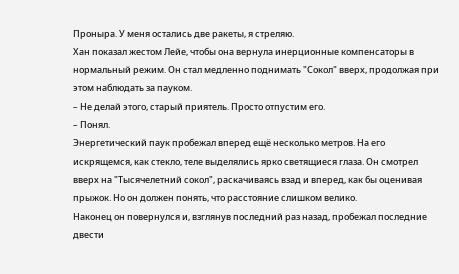Проныра. У меня остались две ракеты, я стреляю.
Хан показал жестом Лейе, чтобы она вернула инерционные компенсаторы в нормальный режим. Он стал медленно поднимать "Сокол" вверх, продолжая при этом наблюдать за пауком.
– Не делай этого, старый приятель. Просто отпустим его.
– Понял.
Энергетический паук пробежал вперед ещё несколько метров. На его искрящемся, как стекло, теле выделялись ярко светящиеся глаза. Он смотрел вверх на "Тысячелетний сокол", раскачиваясь взад и вперед, как бы оценивая прыжок. Но он должен понять, что расстояние слишком велико.
Наконец он повернулся и, взглянув последний раз назад, пробежал последние двести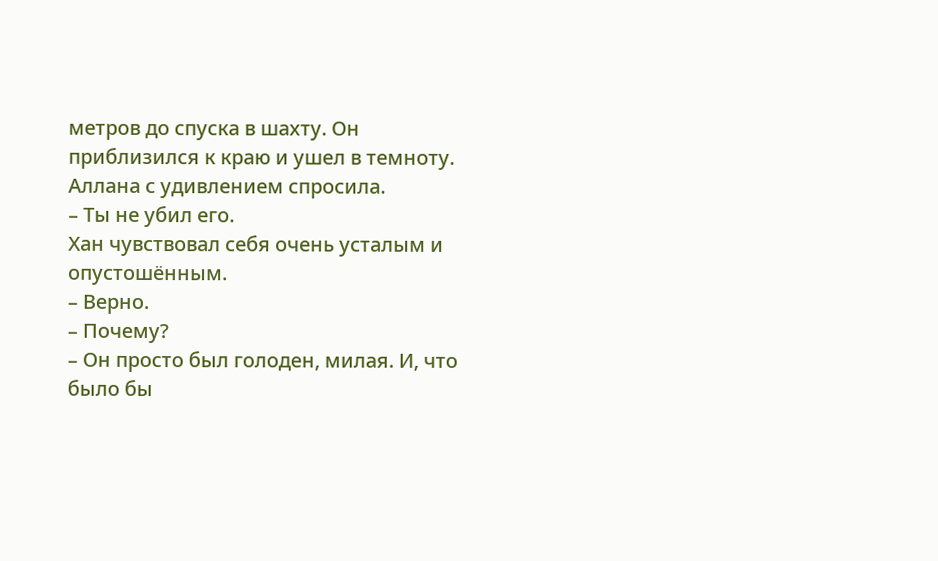метров до спуска в шахту. Он приблизился к краю и ушел в темноту.
Аллана с удивлением спросила.
– Ты не убил его.
Хан чувствовал себя очень усталым и опустошённым.
– Верно.
– Почему?
– Он просто был голоден, милая. И, что было бы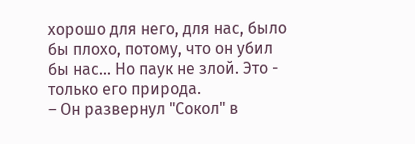хорошо для него, для нас, было бы плохо, потому, что он убил бы нас... Но паук не злой. Это - только его природа.
– Он развернул "Сокол" в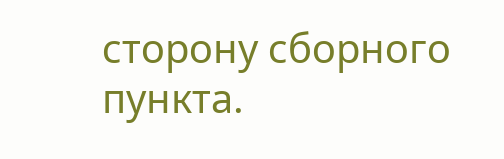сторону сборного пункта.